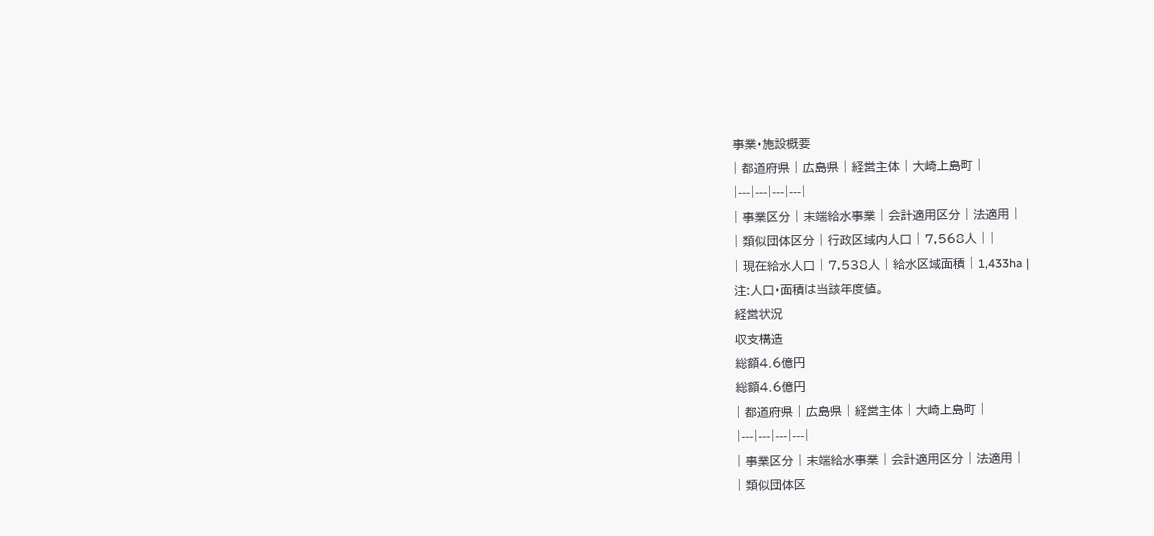事業・施設概要
| 都道府県 | 広島県 | 経営主体 | 大崎上島町 |
|---|---|---|---|
| 事業区分 | 末端給水事業 | 会計適用区分 | 法適用 |
| 類似団体区分 | 行政区域内人口 | 7,568人 | |
| 現在給水人口 | 7,538人 | 給水区域面積 | 1,433ha |
注:人口・面積は当該年度値。
経営状況
収支構造
総額4.6億円
総額4.6億円
| 都道府県 | 広島県 | 経営主体 | 大崎上島町 |
|---|---|---|---|
| 事業区分 | 末端給水事業 | 会計適用区分 | 法適用 |
| 類似団体区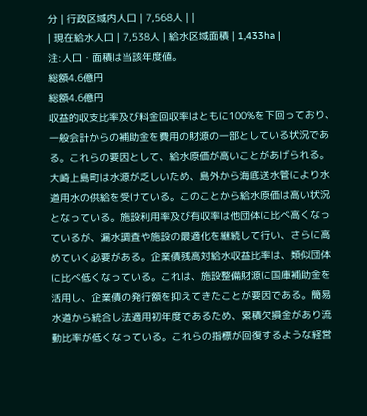分 | 行政区域内人口 | 7,568人 | |
| 現在給水人口 | 7,538人 | 給水区域面積 | 1,433ha |
注:人口・面積は当該年度値。
総額4.6億円
総額4.6億円
収益的収支比率及び料金回収率はともに100%を下回っており、一般会計からの補助金を費用の財源の一部としている状況である。これらの要因として、給水原価が高いことがあげられる。大崎上島町は水源が乏しいため、島外から海底送水管により水道用水の供給を受けている。このことから給水原価は高い状況となっている。施設利用率及び有収率は他団体に比べ高くなっているが、漏水調査や施設の最適化を継続して行い、さらに高めていく必要がある。企業債残高対給水収益比率は、類似団体に比べ低くなっている。これは、施設整備財源に国庫補助金を活用し、企業債の発行額を抑えてきたことが要因である。簡易水道から統合し法適用初年度であるため、累積欠損金があり流動比率が低くなっている。これらの指標が回復するような経営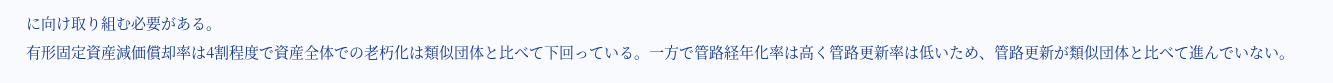に向け取り組む必要がある。
有形固定資産減価償却率は4割程度で資産全体での老朽化は類似団体と比べて下回っている。一方で管路経年化率は高く管路更新率は低いため、管路更新が類似団体と比べて進んでいない。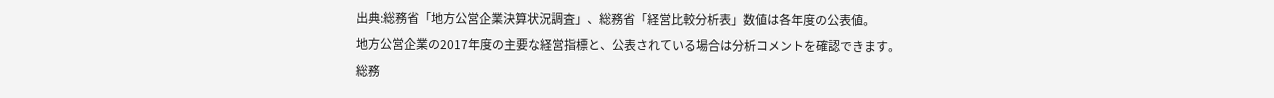出典:総務省「地方公営企業決算状況調査」、総務省「経営比較分析表」数値は各年度の公表値。
地方公営企業の2017年度の主要な経営指標と、公表されている場合は分析コメントを確認できます。
総務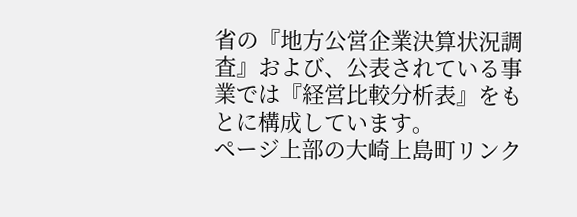省の『地方公営企業決算状況調査』および、公表されている事業では『経営比較分析表』をもとに構成しています。
ページ上部の大崎上島町リンク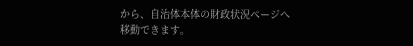から、自治体本体の財政状況ページへ移動できます。